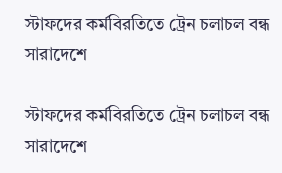স্টাফদের কর্মবিরতিতে ট্রেন চলাচল বন্ধ সারাদেশে

স্টাফদের কর্মবিরতিতে ট্রেন চলাচল বন্ধ সারাদেশে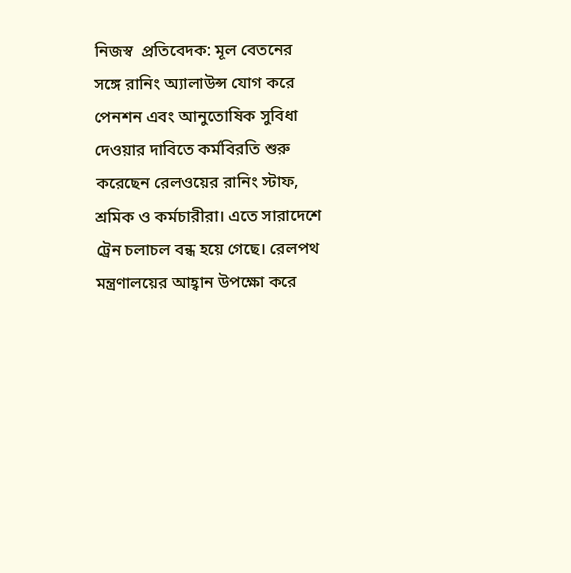নিজস্ব  প্রতিবেদক: মূল বেতনের সঙ্গে রানিং অ্যালাউন্স যোগ করে পেনশন এবং আনুতোষিক সুবিধা দেওয়ার দাবিতে কর্মবিরতি শুরু করেছেন রেলওয়ের রানিং স্টাফ, শ্রমিক ও কর্মচারীরা। এতে সারাদেশে ট্রেন চলাচল বন্ধ হয়ে গেছে। রেলপথ মন্ত্রণালয়ের আহ্বান উপক্ষো করে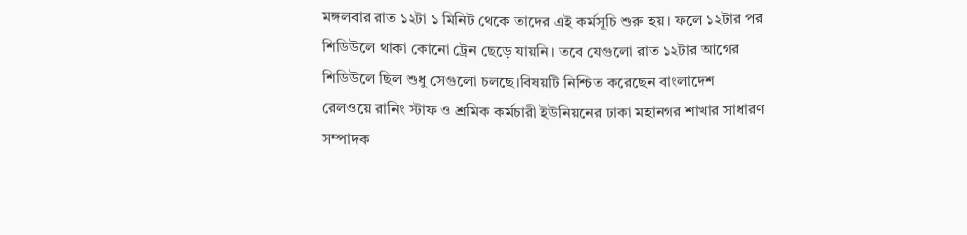মঙ্গলবার রাত ১২টা ১ মিনিট থেকে তাদের এই কর্মসূচি শুরু হয়। ফলে ১২টার পর শিডিউলে থাকা কোনো ট্রেন ছেড়ে যায়নি। তবে যেগুলো রাত ১২টার আগের শিডিউলে ছিল শুধু সেগুলো চলছে।বিষয়টি নিশ্চিত করেছেন বাংলাদেশ রেলওয়ে রানিং স্টাফ ও শ্রমিক কর্মচারী ইউনিয়নের ঢাকা মহানগর শাখার সাধারণ সম্পাদক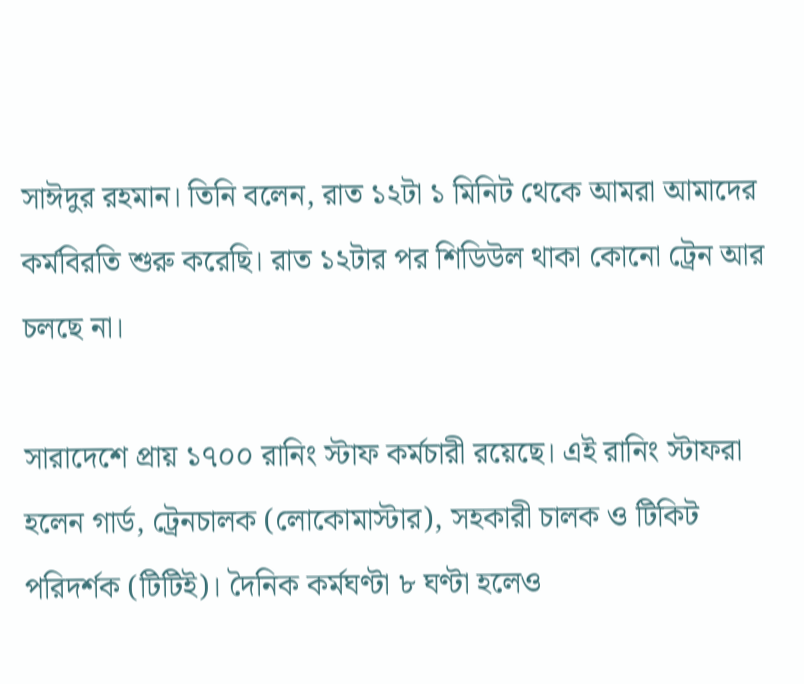সাঈদুর রহমান। তিনি বলেন, রাত ১২টা ১ মিনিট থেকে আমরা আমাদের কর্মবিরতি শুরু করেছি। রাত ১২টার পর শিডিউল থাকা কোনো ট্রেন আর চলছে না।

সারাদেশে প্রায় ১৭০০ রানিং স্টাফ কর্মচারী রয়েছে। এই রানিং স্টাফরা হলেন গার্ড, ট্রেনচালক (লোকোমাস্টার), সহকারী চালক ও টিকিট পরিদর্শক (টিটিই)। দৈনিক কর্মঘণ্টা ৮ ঘণ্টা হলেও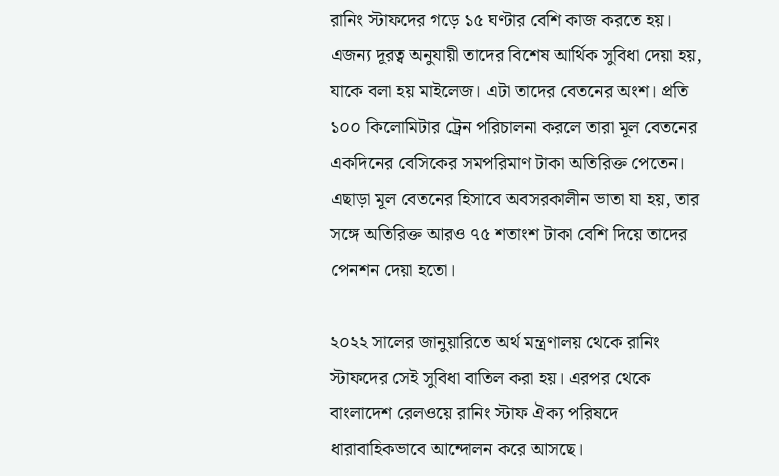রানিং স্টাফদের গড়ে ১৫ ঘণ্টার বেশি কাজ করতে হয়। এজন্য দূরত্ব অনুযায়ী তাদের বিশেষ আর্থিক সুবিধা দেয়া হয়, যাকে বলা হয় মাইলেজ। এটা তাদের বেতনের অংশ। প্রতি ১০০ কিলোমিটার ট্রেন পরিচালনা করলে তারা মূল বেতনের একদিনের বেসিকের সমপরিমাণ টাকা অতিরিক্ত পেতেন। এছাড়া মূল বেতনের হিসাবে অবসরকালীন ভাতা যা হয়, তার সঙ্গে অতিরিক্ত আরও ৭৫ শতাংশ টাকা বেশি দিয়ে তাদের পেনশন দেয়া হতো।

২০২২ সালের জানুয়ারিতে অর্থ মন্ত্রণালয় থেকে রানিং স্টাফদের সেই সুবিধা বাতিল করা হয়। এরপর থেকে বাংলাদেশ রেলওয়ে রানিং স্টাফ ঐক্য পরিষদে ধারাবাহিকভাবে আন্দোলন করে আসছে।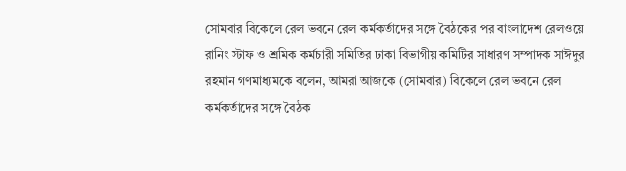সোমবার বিকেলে রেল ভবনে রেল কর্মকর্তাদের সঙ্গে বৈঠকের পর বাংলাদেশ রেলওয়ে রানিং স্টাফ ও শ্রমিক কর্মচারী সমিতির ঢাকা বিভাগীয় কমিটির সাধারণ সম্পাদক সাঈদুর রহমান গণমাধ্যমকে বলেন, আমরা আজকে (সোমবার) বিকেলে রেল ভবনে রেল কর্মকর্তাদের সঙ্গে বৈঠক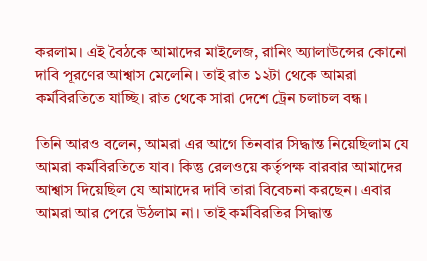করলাম। এই বৈঠকে আমাদের মাইলেজ, রানিং অ্যালাউন্সের কোনো দাবি পূরণের আশ্বাস মেলেনি। তাই রাত ১২টা থেকে আমরা কর্মবিরতিতে যাচ্ছি। রাত থেকে সারা দেশে ট্রেন চলাচল বন্ধ।

তিনি আরও বলেন, আমরা এর আগে তিনবার সিদ্ধান্ত নিয়েছিলাম যে আমরা কর্মবিরতিতে যাব। কিন্তু রেলওয়ে কর্তৃপক্ষ বারবার আমাদের আশ্বাস দিয়েছিল যে আমাদের দাবি তারা বিবেচনা করছেন। এবার আমরা আর পেরে উঠলাম না। তাই কর্মবিরতির সিদ্ধান্ত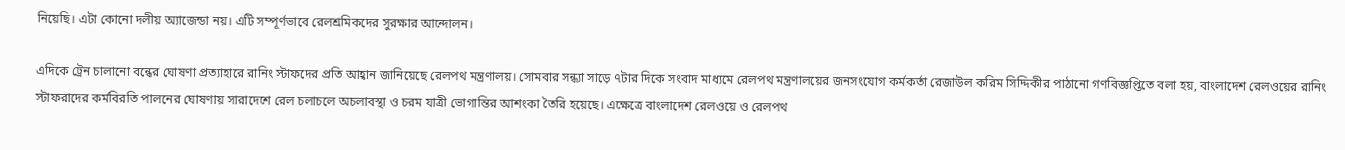নিয়েছি। এটা কোনো দলীয় অ্যাজেন্ডা নয়। এটি সম্পূর্ণভাবে রেলশ্রমিকদের সুরক্ষার আন্দোলন।

এদিকে ট্রেন চালানো বন্ধের ঘোষণা প্রত্যাহারে রানিং স্টাফদের প্রতি আহ্বান জানিয়েছে রেলপথ মন্ত্রণালয়। সোমবার সন্ধ্যা সাড়ে ৭টার দিকে সংবাদ মাধ্যমে রেলপথ মন্ত্রণালয়ের জনসংযোগ কর্মকর্তা রেজাউল করিম সিদ্দিকীর পাঠানো গণবিজ্ঞপ্তিতে বলা হয়, বাংলাদেশ রেলওয়ের রানিং স্টাফরাদের কর্মবিরতি পালনের ঘোষণায় সারাদেশে রেল চলাচলে অচলাবস্থা ও চরম যাত্রী ভোগান্তির আশংকা তৈরি হয়েছে। এক্ষেত্রে বাংলাদেশ রেলওয়ে ও রেলপথ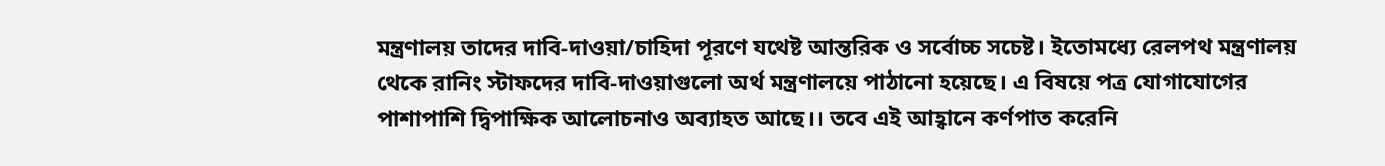মন্ত্রণালয় তাদের দাবি-দাওয়া/চাহিদা পূরণে যথেষ্ট আন্তরিক ও সর্বোচ্চ সচেষ্ট। ইতোমধ্যে রেলপথ মন্ত্রণালয় থেকে রানিং স্টাফদের দাবি-দাওয়াগুলো অর্থ মন্ত্রণালয়ে পাঠানো হয়েছে। এ বিষয়ে পত্র যোগাযোগের পাশাপাশি দ্বিপাক্ষিক আলোচনাও অব্যাহত আছে।। তবে এই আহ্বানে কর্ণপাত করেনি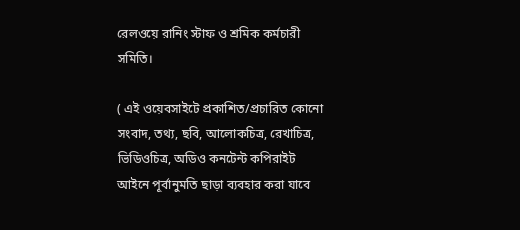রেলওয়ে রানিং স্টাফ ও শ্রমিক কর্মচারী সমিতি।

( এই ওয়েবসাইটে প্রকাশিত/প্রচারিত কোনো সংবাদ, তথ্য, ছবি, আলোকচিত্র, রেখাচিত্র, ভিডিওচিত্র, অডিও কনটেন্ট কপিরাইট আইনে পূর্বানুমতি ছাড়া ব্যবহার করা যাবে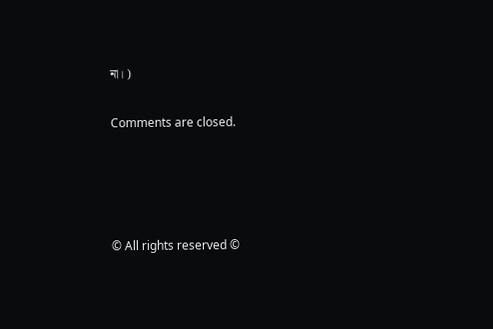না। )

Comments are closed.




© All rights reserved ©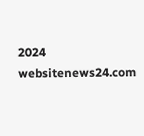2024 websitenews24.com